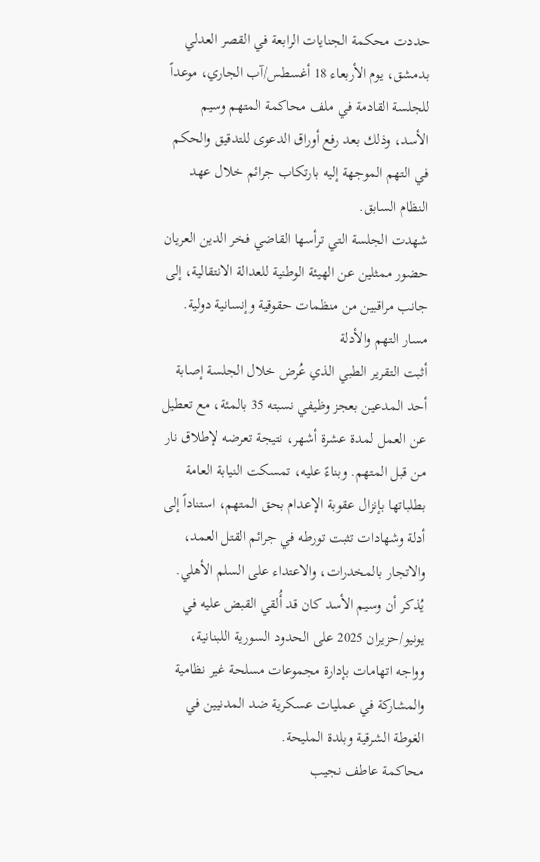حددت محكمة الجنايات الرابعة في القصر العدلي بدمشق، يوم الأربعاء 18 أغسطس/آب الجاري، موعداً للجلسة القادمة في ملف محاكمة المتهم وسيم الأسد، وذلك بعد رفع أوراق الدعوى للتدقيق والحكم في التهم الموجهة إليه بارتكاب جرائم خلال عهد النظام السابق.
شهدت الجلسة التي ترأسها القاضي فخر الدين العريان حضور ممثلين عن الهيئة الوطنية للعدالة الانتقالية، إلى جانب مراقبين من منظمات حقوقية وإنسانية دولية.
مسار التهم والأدلة
أثبت التقرير الطبي الذي عُرض خلال الجلسة إصابة أحد المدعين بعجز وظيفي نسبته 35 بالمئة، مع تعطيل عن العمل لمدة عشرة أشهر، نتيجة تعرضه لإطلاق نار من قبل المتهم. وبناءً عليه، تمسكت النيابة العامة بطلباتها بإنزال عقوبة الإعدام بحق المتهم، استناداً إلى أدلة وشهادات تثبت تورطه في جرائم القتل العمد، والاتجار بالمخدرات، والاعتداء على السلم الأهلي.
يُذكر أن وسيم الأسد كان قد أُلقي القبض عليه في يونيو/حزيران 2025 على الحدود السورية اللبنانية، وواجه اتهامات بإدارة مجموعات مسلحة غير نظامية والمشاركة في عمليات عسكرية ضد المدنيين في الغوطة الشرقية وبلدة المليحة.
محاكمة عاطف نجيب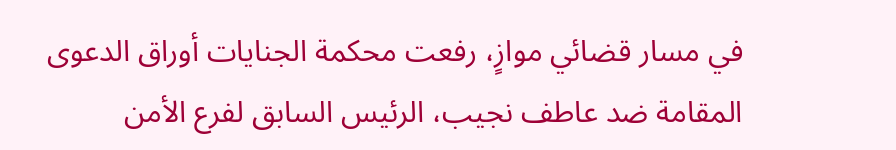في مسار قضائي موازٍ، رفعت محكمة الجنايات أوراق الدعوى المقامة ضد عاطف نجيب، الرئيس السابق لفرع الأمن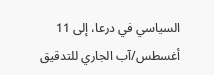السياسي في درعا، إلى 11 أغسطس/آب الجاري للتدقيق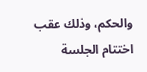والحكم، وذلك عقب اختتام الجلسة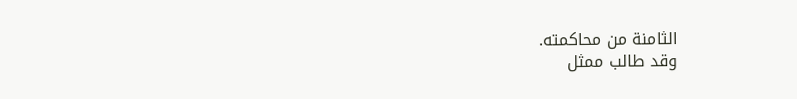الثامنة من محاكمته.
وقد طالب ممثل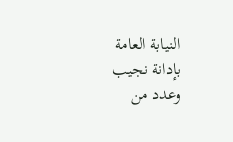النيابة العامة بإدانة نجيب وعدد من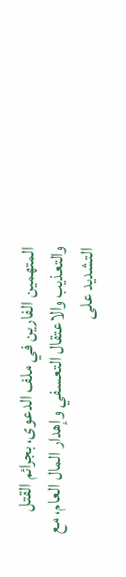المتهمين الفارين في ملف الدعوى، بجرائم القتل والتعذيب والاعتقال التعسفي وإهدار المال العام، مع التشديد على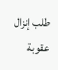طلب إنزال عقوبة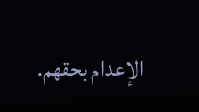الإعدام بحقهم.